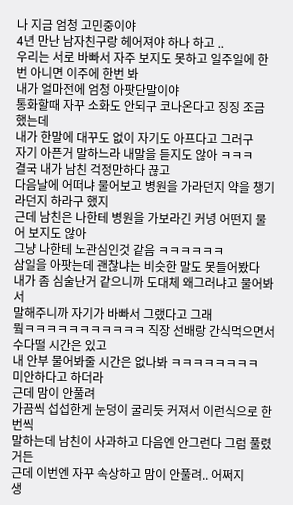나 지금 엄청 고민중이야
4년 만난 남자친구랑 헤어져야 하나 하고 ..
우리는 서로 바빠서 자주 보지도 못하고 일주일에 한번 아니면 이주에 한번 봐
내가 얼마전에 엄청 아팟단말이야
통화할때 자꾸 소화도 안되구 코나온다고 징징 조금 했는데
내가 한말에 대꾸도 없이 자기도 아프다고 그러구
자기 아픈거 말하느라 내말을 듣지도 않아 ㅋㅋㅋ
결국 내가 남친 걱정만하다 끊고
다음날에 어떠냐 물어보고 병원을 가라던지 약을 챙기라던지 하라구 했지
근데 남친은 나한테 병원을 가보라긴 커녕 어떤지 물어 보지도 않아
그냥 나한테 노관심인것 같음 ㅋㅋㅋㅋㅋㅋ
삼일을 아팟는데 괜찮냐는 비슷한 말도 못들어봤다
내가 좀 심술난거 같으니까 도대체 왜그러냐고 물어봐서
말해주니까 자기가 바빠서 그랬다고 그래
뭨ㅋㅋㅋㅋㅋㅋㅋㅋㅋㅋㅋ 직장 선배랑 간식먹으면서 수다떨 시간은 있고
내 안부 물어봐줄 시간은 없나봐 ㅋㅋㅋㅋㅋㅋㅋㅋ
미안하다고 하더라
근데 맘이 안풀려
가끔씩 섭섭한게 눈덩이 굴리듯 커져서 이런식으로 한번씩
말하는데 남친이 사과하고 다음엔 안그런다 그럼 풀렸거든
근데 이번엔 자꾸 속상하고 맘이 안풀려.. 어쩌지
생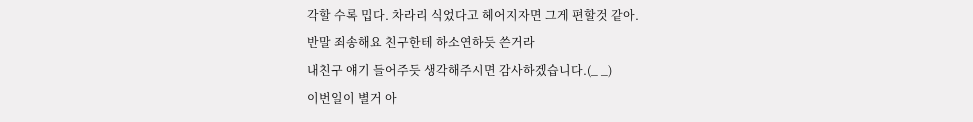각할 수록 밉다. 차라리 식었다고 헤어지자면 그게 편할것 같아.
반말 죄송해요 친구한테 하소연하듯 쓴거라
내친구 얘기 들어주듯 생각해주시면 감사하겠습니다.(_ _)
이번일이 별거 아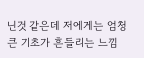닌것 같은데 저에게는 엄청 큰 기초가 흔들리는 느낌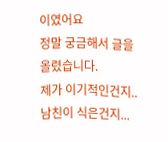이였어요
정말 궁금해서 글을 올렸습니다.
제가 이기적인건지.. 남친이 식은건지...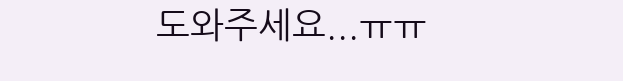도와주세요...ㅠㅠ